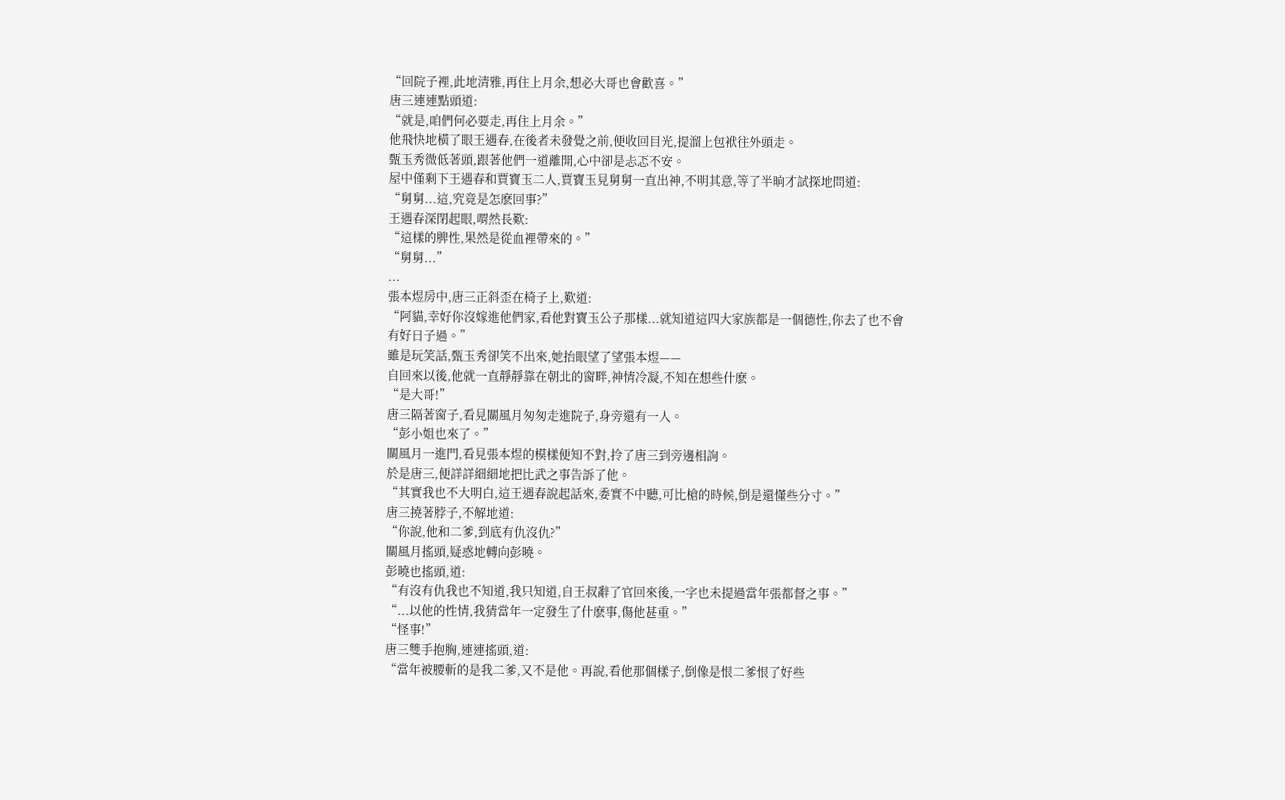“回院子裡,此地清雅,再住上月余,想必大哥也會歡喜。”
唐三連連點頭道:
“就是,咱們何必要走,再住上月余。”
他飛快地橫了眼王遇春,在後者未發覺之前,便收回目光,提溜上包袱往外頭走。
甄玉秀微低著頭,跟著他們一道離開,心中卻是忐忑不安。
屋中僅剩下王遇春和賈寶玉二人,賈寶玉見舅舅一直出神,不明其意,等了半晌才試探地問道:
“舅舅...這,究竟是怎麽回事?”
王遇春深閉起眼,喟然長歎:
“這樣的脾性,果然是從血裡帶來的。”
“舅舅...”
...
張本煜房中,唐三正斜歪在椅子上,歎道:
“阿貓,幸好你沒嫁進他們家,看他對寶玉公子那樣...就知道這四大家族都是一個德性,你去了也不會有好日子過。”
雖是玩笑話,甄玉秀卻笑不出來,她抬眼望了望張本煜——
自回來以後,他就一直靜靜靠在朝北的窗畔,神情冷凝,不知在想些什麽。
“是大哥!”
唐三隔著窗子,看見關風月匆匆走進院子,身旁還有一人。
“彭小姐也來了。”
關風月一進門,看見張本煜的模樣便知不對,拎了唐三到旁邊相詢。
於是唐三,便詳詳細細地把比武之事告訴了他。
“其實我也不大明白,這王遇春說起話來,委實不中聽,可比槍的時候,倒是還懂些分寸。”
唐三撓著脖子,不解地道:
“你說,他和二爹,到底有仇沒仇?”
關風月搖頭,疑惑地轉向彭曉。
彭曉也搖頭,道:
“有沒有仇我也不知道,我只知道,自王叔辭了官回來後,一字也未提過當年張都督之事。”
“...以他的性情,我猜當年一定發生了什麽事,傷他甚重。”
“怪事!”
唐三雙手抱胸,連連搖頭,道:
“當年被腰斬的是我二爹,又不是他。再說,看他那個樣子,倒像是恨二爹恨了好些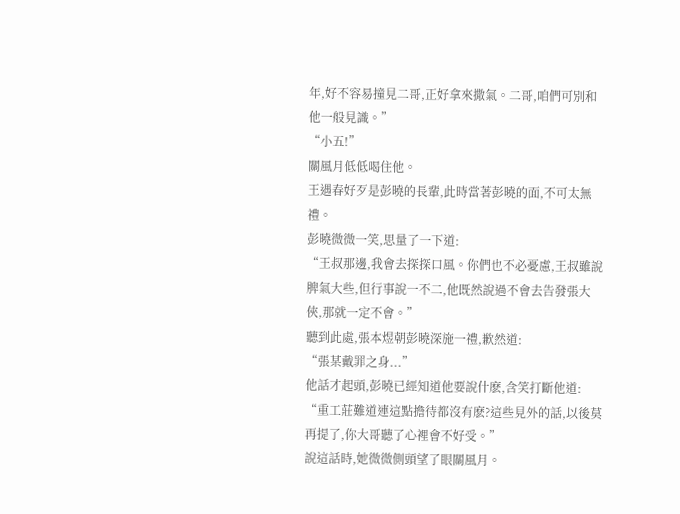年,好不容易撞見二哥,正好拿來撒氣。二哥,咱們可別和他一般見識。”
“小五!”
關風月低低喝住他。
王遇春好歹是彭曉的長輩,此時當著彭曉的面,不可太無禮。
彭曉微微一笑,思量了一下道:
“王叔那邊,我會去探探口風。你們也不必憂慮,王叔雖說脾氣大些,但行事說一不二,他既然說過不會去告發張大俠,那就一定不會。”
聽到此處,張本煜朝彭曉深施一禮,歉然道:
“張某戴罪之身...”
他話才起頭,彭曉已經知道他要說什麽,含笑打斷他道:
“重工莊難道連這點擔待都沒有麽?這些見外的話,以後莫再提了,你大哥聽了心裡會不好受。”
說這話時,她微微側頭望了眼關風月。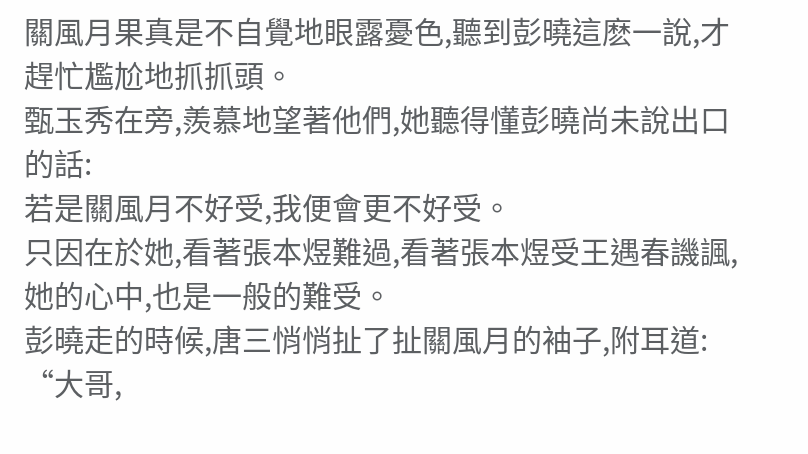關風月果真是不自覺地眼露憂色,聽到彭曉這麽一說,才趕忙尷尬地抓抓頭。
甄玉秀在旁,羨慕地望著他們,她聽得懂彭曉尚未說出口的話:
若是關風月不好受,我便會更不好受。
只因在於她,看著張本煜難過,看著張本煜受王遇春譏諷,她的心中,也是一般的難受。
彭曉走的時候,唐三悄悄扯了扯關風月的袖子,附耳道:
“大哥,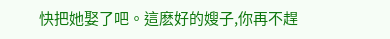快把她娶了吧。這麽好的嫂子,你再不趕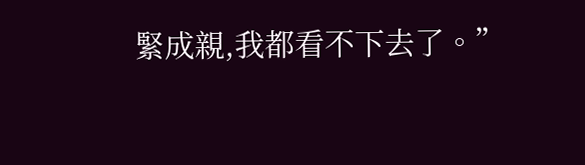緊成親,我都看不下去了。”